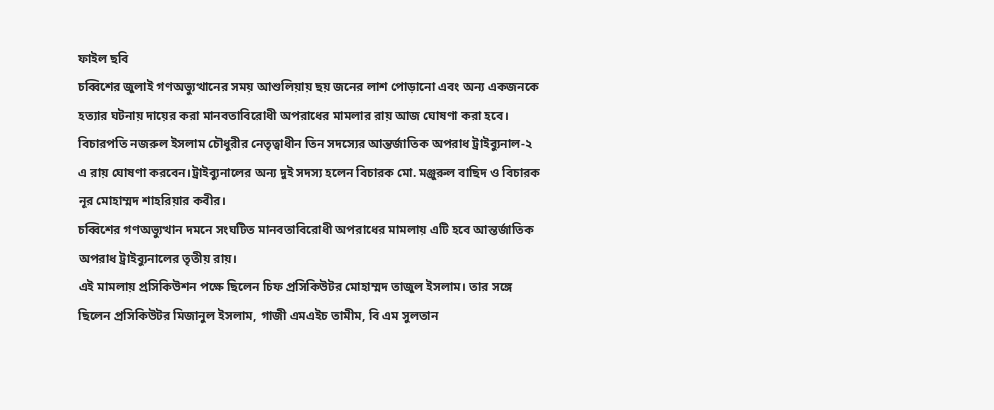ফাইল ছবি
চব্বিশের জুলাই গণঅভ্যুত্থানের সময় আশুলিয়ায় ছয় জনের লাশ পোড়ানো এবং অন্য একজনকে হত্যার ঘটনায় দায়ের করা মানবতাবিরোধী অপরাধের মামলার রায় আজ ঘোষণা করা হবে।
বিচারপতি নজরুল ইসলাম চৌধুরীর নেতৃত্বাধীন তিন সদস্যের আন্তর্জাতিক অপরাধ ট্রাইব্যুনাল-২ এ রায় ঘোষণা করবেন।ট্রাইব্যুনালের অন্য দুই সদস্য হলেন বিচারক মো. মঞ্জুরুল বাছিদ ও বিচারক নূর মোহাম্মদ শাহরিয়ার কবীর।
চব্বিশের গণঅভ্যুত্থান দমনে সংঘটিত মানবতাবিরোধী অপরাধের মামলায় এটি হবে আন্তর্জাতিক অপরাধ ট্রাইব্যুনালের তৃতীয় রায়।
এই মামলায় প্রসিকিউশন পক্ষে ছিলেন চিফ প্রসিকিউটর মোহাম্মদ তাজুল ইসলাম। তার সঙ্গে ছিলেন প্রসিকিউটর মিজানুল ইসলাম, গাজী এমএইচ তামীম, বি এম সুলতান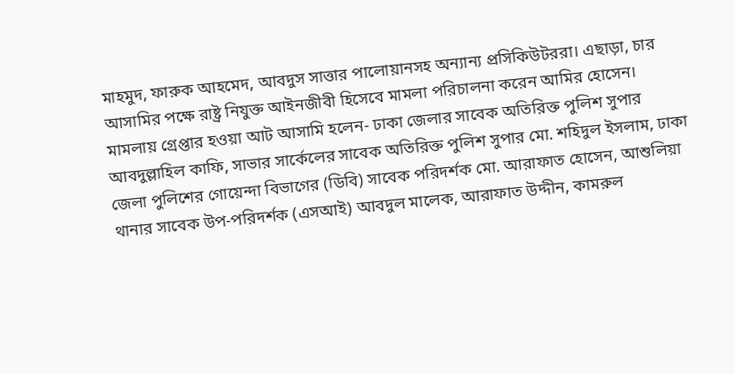মাহমুদ, ফারুক আহমেদ, আবদুস সাত্তার পালোয়ানসহ অন্যান্য প্রসিকিউটররা। এছাড়া, চার আসামির পক্ষে রাষ্ট্র নিযুক্ত আইনজীবী হিসেবে মামলা পরিচালনা করেন আমির হোসেন।
মামলায় গ্রেপ্তার হওয়া আট আসামি হলেন- ঢাকা জেলার সাবেক অতিরিক্ত পুলিশ সুপার আবদুল্লাহিল কাফি, সাভার সার্কেলের সাবেক অতিরিক্ত পুলিশ সুপার মো. শহিদুল ইসলাম, ঢাকা জেলা পুলিশের গোয়েন্দা বিভাগের (ডিবি) সাবেক পরিদর্শক মো. আরাফাত হোসেন, আশুলিয়া থানার সাবেক উপ-পরিদর্শক (এসআই) আবদুল মালেক, আরাফাত উদ্দীন, কামরুল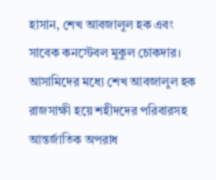হাসান, শেখ আবজালুল হক এবং সাবেক কনস্টেবল মুকুল চোকদার।
আসামিদের মধ্যে শেখ আবজালুল হক রাজসাক্ষী হয়ে শহীদদের পরিবারসহ আন্তর্জাতিক অপরাধ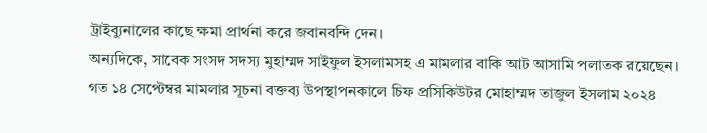ট্রাইব্যুনালের কাছে ক্ষমা প্রার্থনা করে জবানবন্দি দেন।
অন্যদিকে, সাবেক সংসদ সদস্য মুহাম্মদ সাইফুল ইসলামসহ এ মামলার বাকি আট আসামি পলাতক রয়েছেন।
গত ১৪ সেপ্টেম্বর মামলার সূচনা বক্তব্য উপস্থাপনকালে চিফ প্রসিকিউটর মোহাম্মদ তাজুল ইসলাম ২০২৪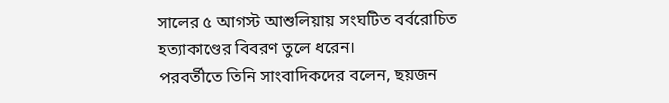সালের ৫ আগস্ট আশুলিয়ায় সংঘটিত বর্বরোচিত হত্যাকাণ্ডের বিবরণ তুলে ধরেন।
পরবর্তীতে তিনি সাংবাদিকদের বলেন, ছয়জন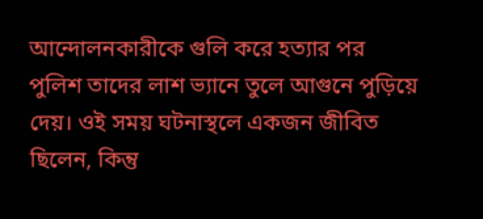আন্দোলনকারীকে গুলি করে হত্যার পর পুলিশ তাদের লাশ ভ্যানে তুলে আগুনে পুড়িয়ে দেয়। ওই সময় ঘটনাস্থলে একজন জীবিত ছিলেন, কিন্তু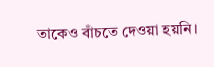তাকেও বাঁচতে দেওয়া হয়নি।